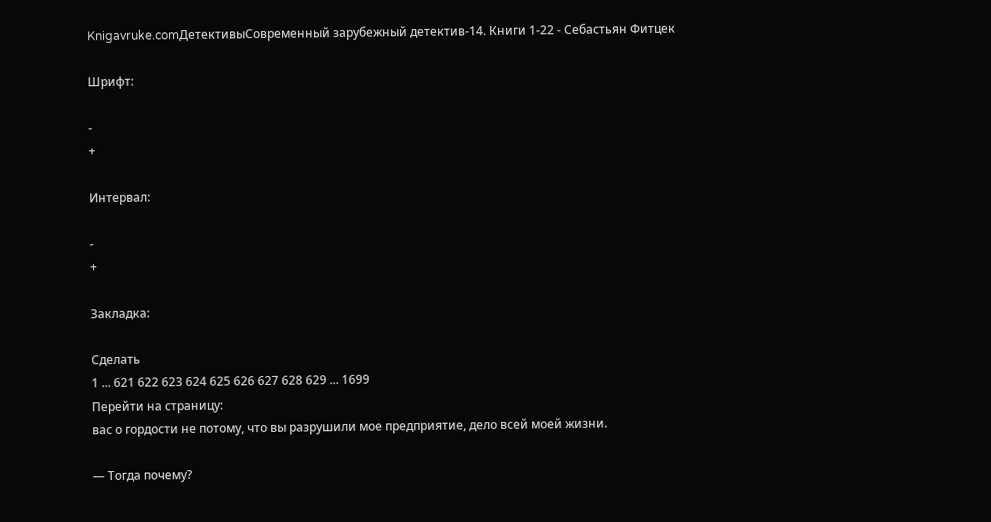Knigavruke.comДетективыСовременный зарубежный детектив-14. Книги 1-22 - Себастьян Фитцек

Шрифт:

-
+

Интервал:

-
+

Закладка:

Сделать
1 ... 621 622 623 624 625 626 627 628 629 ... 1699
Перейти на страницу:
вас о гордости не потому, что вы разрушили мое предприятие, дело всей моей жизни.

— Тогда почему?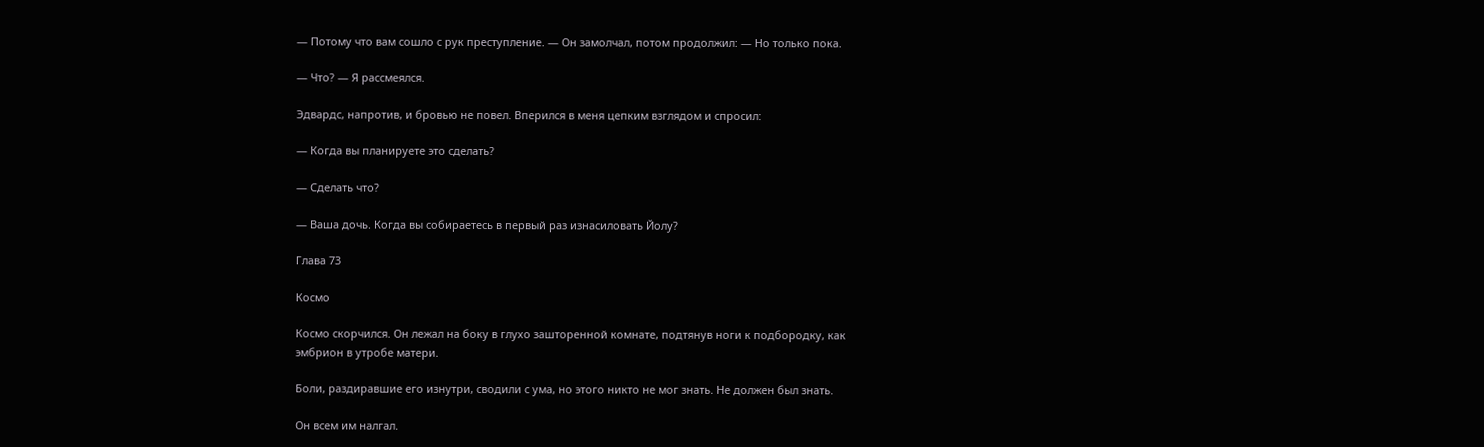— Потому что вам сошло с рук преступление. — Он замолчал, потом продолжил: — Но только пока.

— Что? — Я рассмеялся.

Эдвардс, напротив, и бровью не повел. Вперился в меня цепким взглядом и спросил:

— Когда вы планируете это сделать?

— Сделать что?

— Ваша дочь. Когда вы собираетесь в первый раз изнасиловать Йолу?

Глава 73

Космо

Космо скорчился. Он лежал на боку в глухо зашторенной комнате, подтянув ноги к подбородку, как эмбрион в утробе матери.

Боли, раздиравшие его изнутри, сводили с ума, но этого никто не мог знать. Не должен был знать.

Он всем им налгал.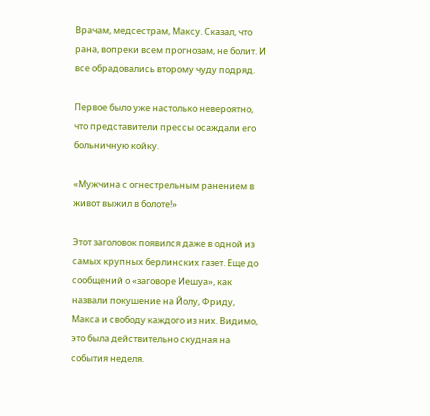Врачам, медсестрам, Максу. Сказал, что рана, вопреки всем прогнозам, не болит. И все обрадовались второму чуду подряд.

Первое было уже настолько невероятно, что представители прессы осаждали его больничную койку.

«Мужчина с огнестрельным ранением в живот выжил в болоте!»

Этот заголовок появился даже в одной из самых крупных берлинских газет. Еще до сообщений о «заговоре Иешуа», как назвали покушение на Йолу, Фриду, Макса и свободу каждого из них. Видимо, это была действительно скудная на события неделя.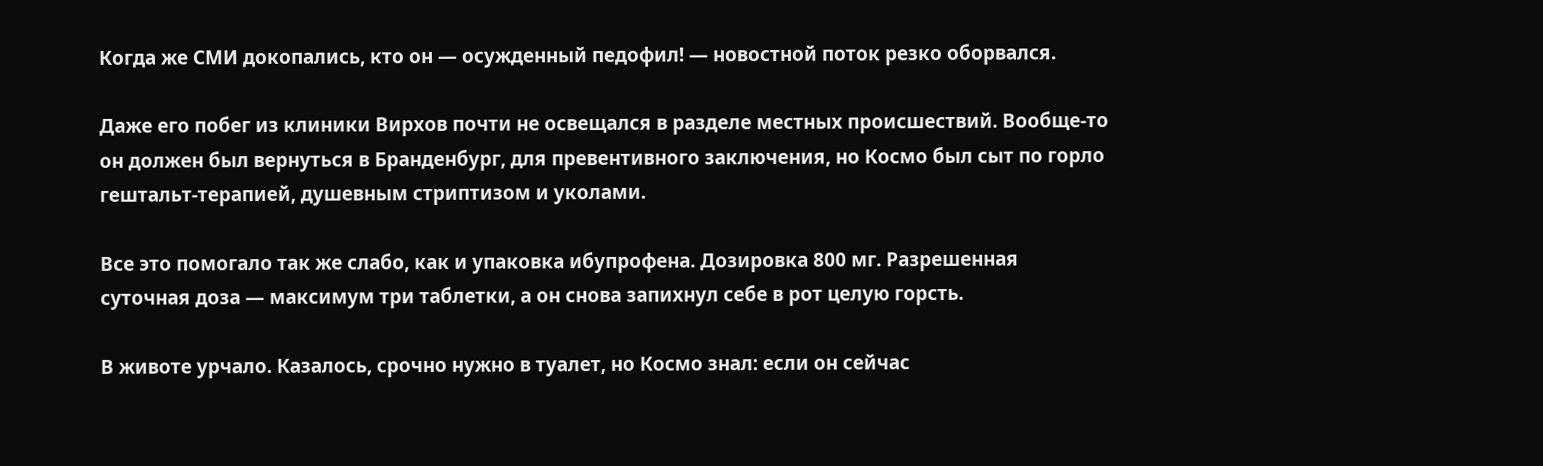Когда же СМИ докопались, кто он — осужденный педофил! — новостной поток резко оборвался.

Даже его побег из клиники Вирхов почти не освещался в разделе местных происшествий. Вообще-то он должен был вернуться в Бранденбург, для превентивного заключения, но Космо был сыт по горло гештальт-терапией, душевным стриптизом и уколами.

Все это помогало так же слабо, как и упаковка ибупрофена. Дозировка 800 мг. Разрешенная суточная доза — максимум три таблетки, а он снова запихнул себе в рот целую горсть.

В животе урчало. Казалось, срочно нужно в туалет, но Космо знал: если он сейчас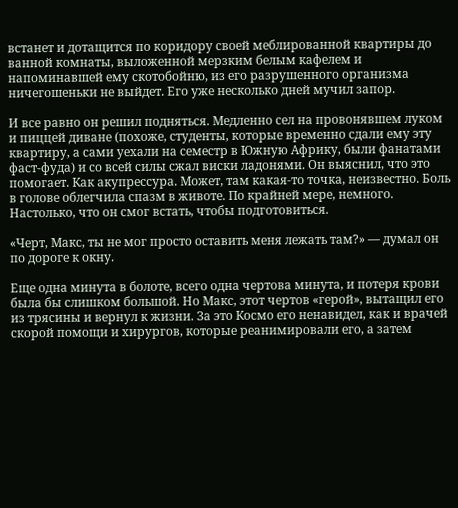встанет и дотащится по коридору своей меблированной квартиры до ванной комнаты, выложенной мерзким белым кафелем и напоминавшей ему скотобойню, из его разрушенного организма ничегошеньки не выйдет. Его уже несколько дней мучил запор.

И все равно он решил подняться. Медленно сел на провонявшем луком и пиццей диване (похоже, студенты, которые временно сдали ему эту квартиру, а сами уехали на семестр в Южную Африку, были фанатами фаст-фуда) и со всей силы сжал виски ладонями. Он выяснил, что это помогает. Как акупрессура. Может, там какая-то точка, неизвестно. Боль в голове облегчила спазм в животе. По крайней мере, немного. Настолько, что он смог встать, чтобы подготовиться.

«Черт, Макс, ты не мог просто оставить меня лежать там?» — думал он по дороге к окну.

Еще одна минута в болоте, всего одна чертова минута, и потеря крови была бы слишком большой. Но Макс, этот чертов «герой», вытащил его из трясины и вернул к жизни. За это Космо его ненавидел, как и врачей скорой помощи и хирургов, которые реанимировали его, а затем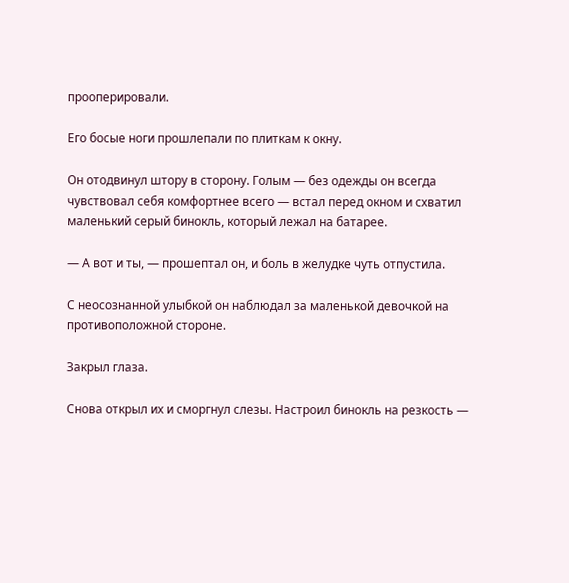прооперировали.

Его босые ноги прошлепали по плиткам к окну.

Он отодвинул штору в сторону. Голым — без одежды он всегда чувствовал себя комфортнее всего — встал перед окном и схватил маленький серый бинокль, который лежал на батарее.

— А вот и ты, — прошептал он, и боль в желудке чуть отпустила.

С неосознанной улыбкой он наблюдал за маленькой девочкой на противоположной стороне.

Закрыл глаза.

Снова открыл их и сморгнул слезы. Настроил бинокль на резкость —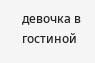девочка в гостиной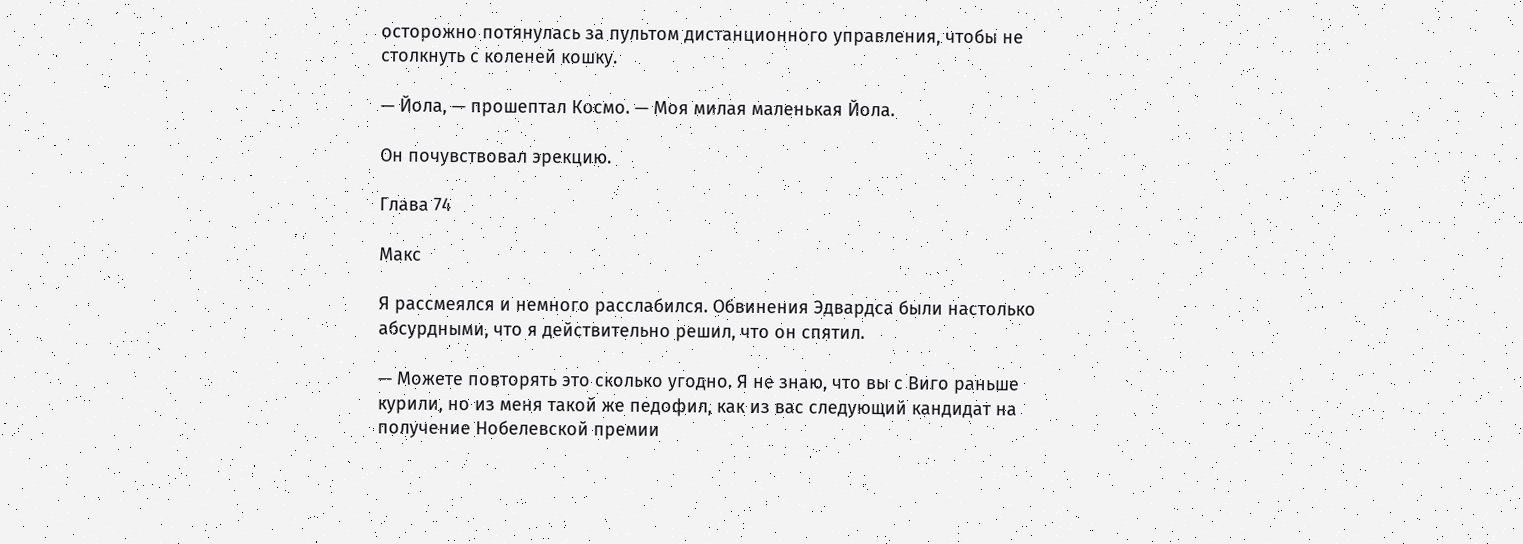осторожно потянулась за пультом дистанционного управления, чтобы не столкнуть с коленей кошку.

— Йола, — прошептал Космо. — Моя милая маленькая Йола.

Он почувствовал эрекцию.

Глава 74

Макс

Я рассмеялся и немного расслабился. Обвинения Эдвардса были настолько абсурдными, что я действительно решил, что он спятил.

— Можете повторять это сколько угодно. Я не знаю, что вы с Виго раньше курили, но из меня такой же педофил, как из вас следующий кандидат на получение Нобелевской премии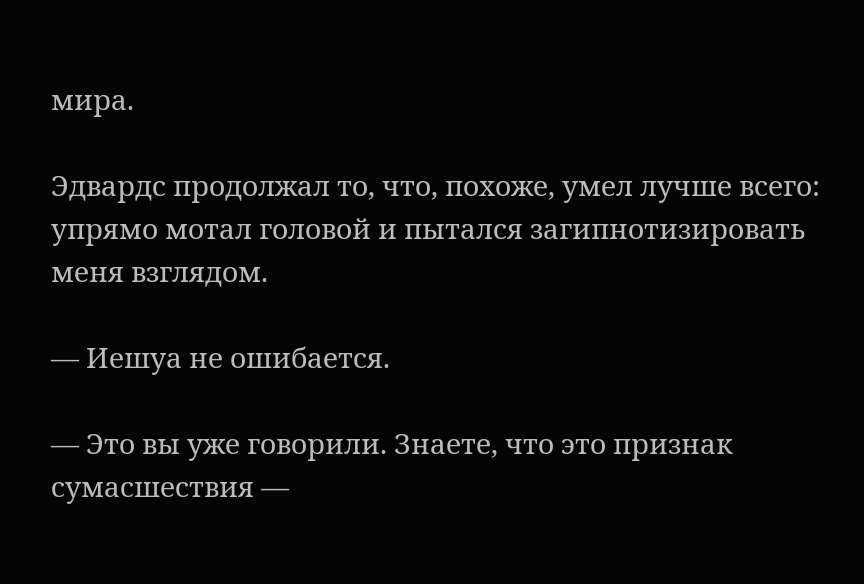мира.

Эдвардс продолжал то, что, похоже, умел лучше всего: упрямо мотал головой и пытался загипнотизировать меня взглядом.

— Иешуа не ошибается.

— Это вы уже говорили. Знаете, что это признак сумасшествия —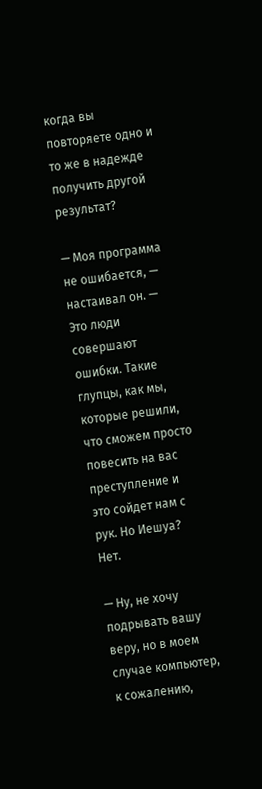когда вы повторяете одно и то же в надежде получить другой результат?

— Моя программа не ошибается, — настаивал он. — Это люди совершают ошибки. Такие глупцы, как мы, которые решили, что сможем просто повесить на вас преступление и это сойдет нам с рук. Но Иешуа? Нет.

— Ну, не хочу подрывать вашу веру, но в моем случае компьютер, к сожалению,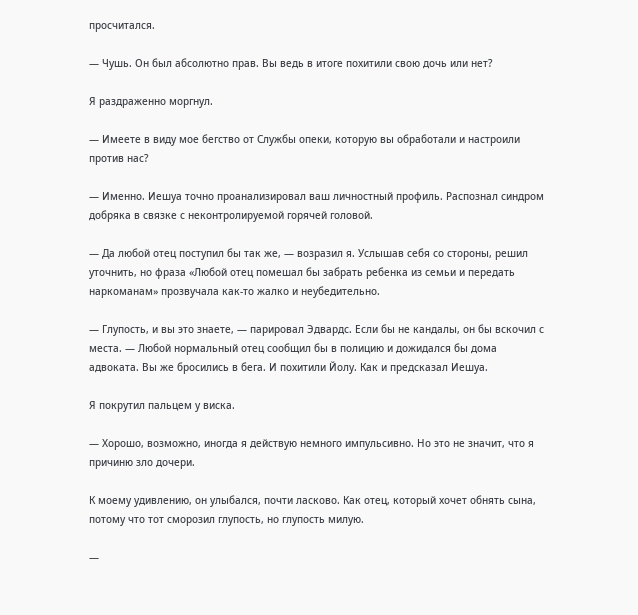просчитался.

— Чушь. Он был абсолютно прав. Вы ведь в итоге похитили свою дочь или нет?

Я раздраженно моргнул.

— Имеете в виду мое бегство от Службы опеки, которую вы обработали и настроили против нас?

— Именно. Иешуа точно проанализировал ваш личностный профиль. Распознал синдром добряка в связке с неконтролируемой горячей головой.

— Да любой отец поступил бы так же, — возразил я. Услышав себя со стороны, решил уточнить, но фраза «Любой отец помешал бы забрать ребенка из семьи и передать наркоманам» прозвучала как-то жалко и неубедительно.

— Глупость, и вы это знаете, — парировал Эдвардс. Если бы не кандалы, он бы вскочил с места. — Любой нормальный отец сообщил бы в полицию и дожидался бы дома адвоката. Вы же бросились в бега. И похитили Йолу. Как и предсказал Иешуа.

Я покрутил пальцем у виска.

— Хорошо, возможно, иногда я действую немного импульсивно. Но это не значит, что я причиню зло дочери.

К моему удивлению, он улыбался, почти ласково. Как отец, который хочет обнять сына, потому что тот сморозил глупость, но глупость милую.

—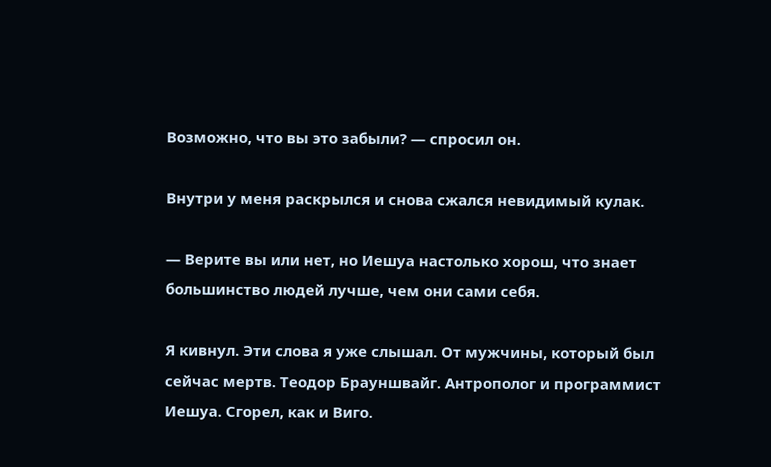Возможно, что вы это забыли? — спросил он.

Внутри у меня раскрылся и снова сжался невидимый кулак.

— Верите вы или нет, но Иешуа настолько хорош, что знает большинство людей лучше, чем они сами себя.

Я кивнул. Эти слова я уже слышал. От мужчины, который был сейчас мертв. Теодор Брауншвайг. Антрополог и программист Иешуа. Сгорел, как и Виго.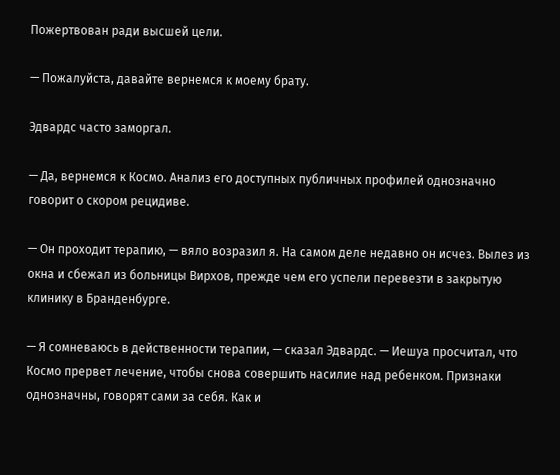Пожертвован ради высшей цели.

— Пожалуйста, давайте вернемся к моему брату.

Эдвардс часто заморгал.

— Да, вернемся к Космо. Анализ его доступных публичных профилей однозначно говорит о скором рецидиве.

— Он проходит терапию, — вяло возразил я. На самом деле недавно он исчез. Вылез из окна и сбежал из больницы Вирхов, прежде чем его успели перевезти в закрытую клинику в Бранденбурге.

— Я сомневаюсь в действенности терапии, — сказал Эдвардс. — Иешуа просчитал, что Космо прервет лечение, чтобы снова совершить насилие над ребенком. Признаки однозначны, говорят сами за себя. Как и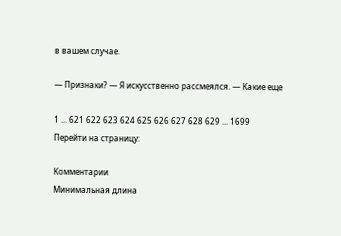в вашем случае.

— Признаки? — Я искусственно рассмеялся. — Какие еще

1 ... 621 622 623 624 625 626 627 628 629 ... 1699
Перейти на страницу:

Комментарии
Минимальная длина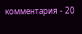комментария - 20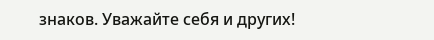знаков. Уважайте себя и других!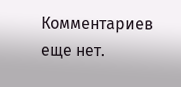Комментариев еще нет.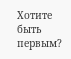Хотите быть первым?